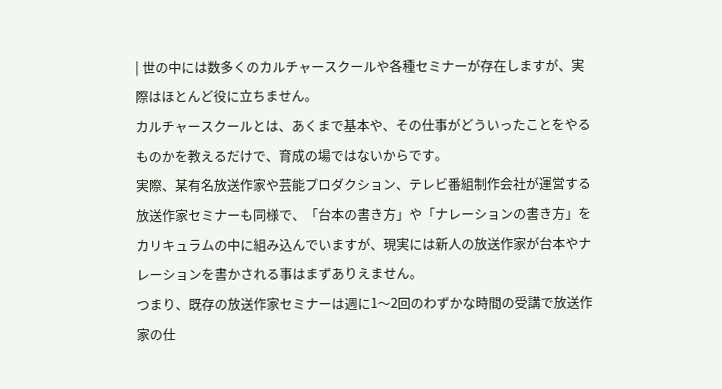| 世の中には数多くのカルチャースクールや各種セミナーが存在しますが、実際はほとんど役に立ちません。
カルチャースクールとは、あくまで基本や、その仕事がどういったことをやるものかを教えるだけで、育成の場ではないからです。
実際、某有名放送作家や芸能プロダクション、テレビ番組制作会社が運営する放送作家セミナーも同様で、「台本の書き方」や「ナレーションの書き方」をカリキュラムの中に組み込んでいますが、現実には新人の放送作家が台本やナレーションを書かされる事はまずありえません。
つまり、既存の放送作家セミナーは週に1〜2回のわずかな時間の受講で放送作家の仕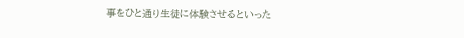事をひと通り生徒に体験させるといった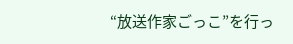“放送作家ごっこ”を行っ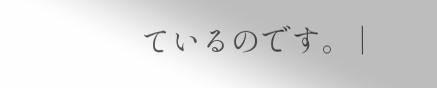ているのです。 |